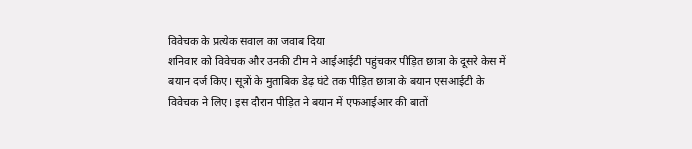विवेचक के प्रत्येक सवाल का जवाब दिया
शनिवार को विवेचक और उनकी टीम ने आईआईटी पहुंचकर पीड़ित छात्रा के दूसरे केस में बयान दर्ज किए। सूत्रों के मुताबिक डेढ़ घंटे तक पीड़ित छात्रा के बयान एसआईटी के विवेचक ने लिए। इस दौरान पीड़ित ने बयान में एफआईआर की बातों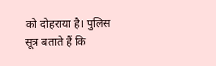को दोहराया है। पुलिस सूत्र बताते हैं कि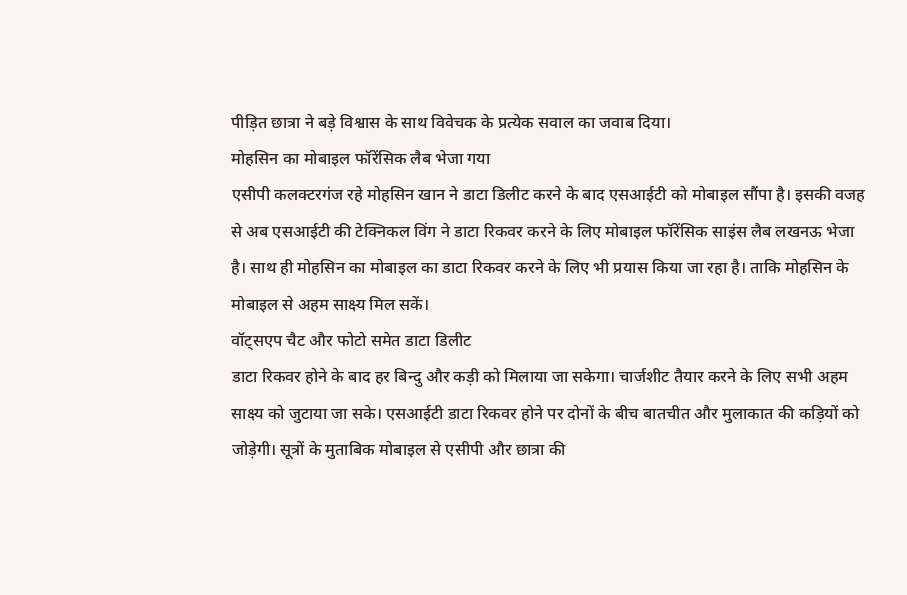पीड़ित छात्रा ने बड़े विश्वास के साथ विवेचक के प्रत्येक सवाल का जवाब दिया।
मोहसिन का मोबाइल फॉरेंसिक लैब भेजा गया
एसीपी कलक्टरगंज रहे मोहसिन खान ने डाटा डिलीट करने के बाद एसआईटी को मोबाइल सौंपा है। इसकी वजह से अब एसआईटी की टेक्निकल विंग ने डाटा रिकवर करने के लिए मोबाइल फॉरेंसिक साइंस लैब लखनऊ भेजा है। साथ ही मोहसिन का मोबाइल का डाटा रिकवर करने के लिए भी प्रयास किया जा रहा है। ताकि मोहसिन के मोबाइल से अहम साक्ष्य मिल सकें।
वॉट्सएप चैट और फोटो समेत डाटा डिलीट
डाटा रिकवर होने के बाद हर बिन्दु और कड़ी को मिलाया जा सकेगा। चार्जशीट तैयार करने के लिए सभी अहम साक्ष्य को जुटाया जा सके। एसआईटी डाटा रिकवर होने पर दोनों के बीच बातचीत और मुलाकात की कड़ियों को जोड़ेगी। सूत्रों के मुताबिक मोबाइल से एसीपी और छात्रा की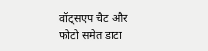वॉट्सएप चैट और फोटो समेत डाटा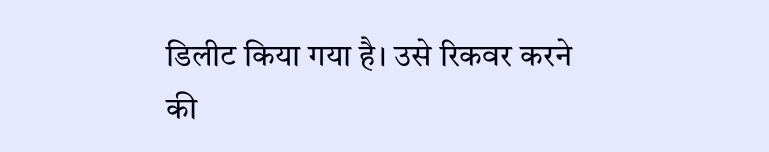डिलीट किया गया है। उसे रिकवर करने की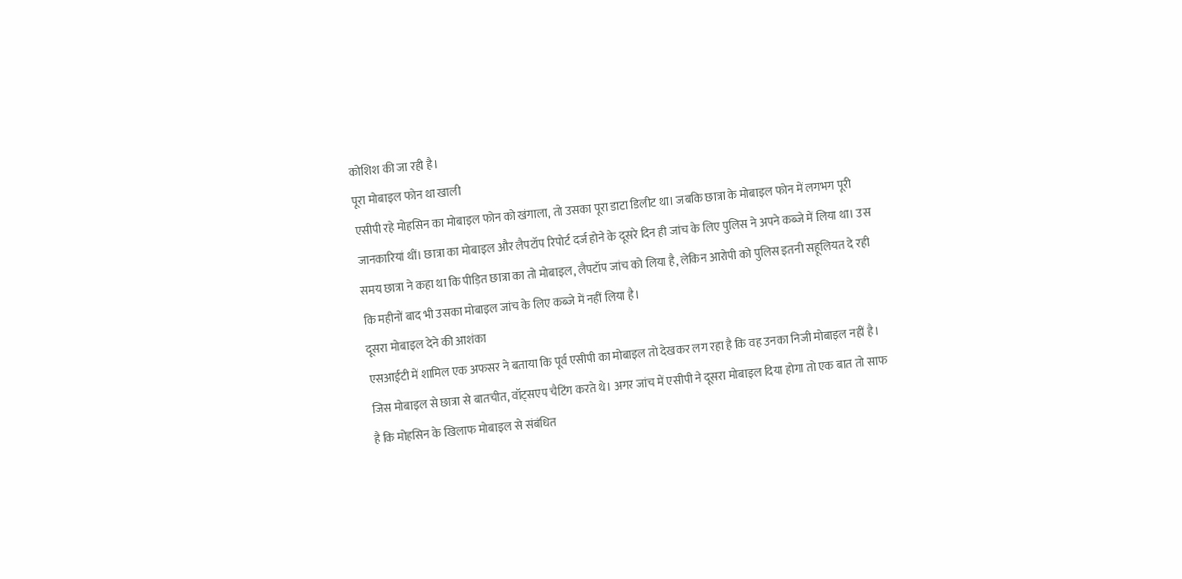कोशिश की जा रही है।
पूरा मोबाइल फोन था खाली
एसीपी रहे मोहसिन का मोबाइल फोन को खंगाला, तो उसका पूरा डाटा डिलीट था। जबकि छात्रा के मोबाइल फोन में लगभग पूरी जानकारियां थीं। छात्रा का मोबाइल और लैपटॉप रिपोर्ट दर्ज होने के दूसरे दिन ही जांच के लिए पुलिस ने अपने कब्जे में लिया था। उस समय छात्रा ने कहा था कि पीड़ित छात्रा का तो मोबाइल, लैपटॉप जांच को लिया है, लेकिन आरोपी को पुलिस इतनी सहूलियत दे रही कि महीनों बाद भी उसका मोबाइल जांच के लिए कब्जे में नहीं लिया है।
दूसरा मोबाइल देने की आशंका
एसआईटी में शामिल एक अफसर ने बताया कि पूर्व एसीपी का मोबाइल तो देखकर लग रहा है कि वह उनका निजी मोबाइल नहीं है। जिस मोबाइल से छात्रा से बातचीत, वॉट्सएप चैटिंग करते थे। अगर जांच में एसीपी ने दूसरा मोबाइल दिया होगा तो एक बात तो साफ है कि मोहसिन के खिलाफ मोबाइल से संबंधित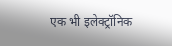एक भी इलेक्ट्रॉनिक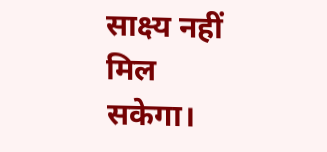साक्ष्य नहीं मिल सकेगा।